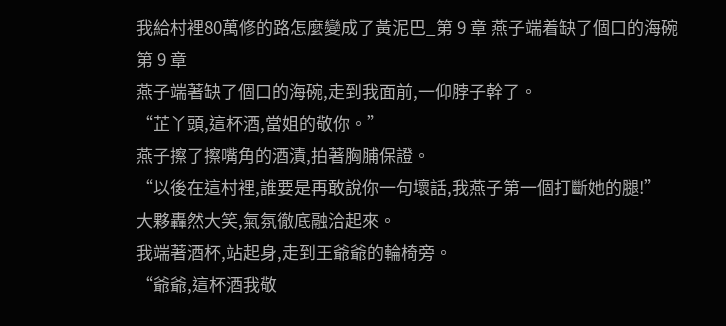我給村裡80萬修的路怎麼變成了黃泥巴_第 9 章 燕子端着缺了個口的海碗
第 9 章
燕子端著缺了個口的海碗,走到我面前,一仰脖子幹了。
“芷丫頭,這杯酒,當姐的敬你。”
燕子擦了擦嘴角的酒漬,拍著胸脯保證。
“以後在這村裡,誰要是再敢說你一句壞話,我燕子第一個打斷她的腿!”
大夥轟然大笑,氣氛徹底融洽起來。
我端著酒杯,站起身,走到王爺爺的輪椅旁。
“爺爺,這杯酒我敬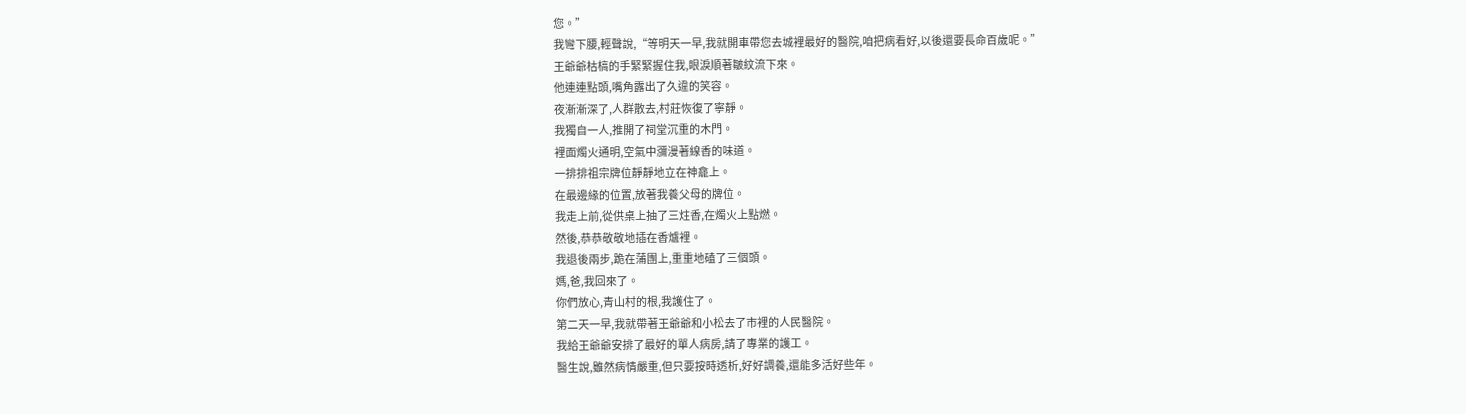您。”
我彎下腰,輕聲說,“等明天一早,我就開車帶您去城裡最好的醫院,咱把病看好,以後還要長命百歲呢。”
王爺爺枯槁的手緊緊握住我,眼淚順著皺紋流下來。
他連連點頭,嘴角露出了久違的笑容。
夜漸漸深了,人群散去,村莊恢復了寧靜。
我獨自一人,推開了祠堂沉重的木門。
裡面燭火通明,空氣中瀰漫著線香的味道。
一排排祖宗牌位靜靜地立在神龕上。
在最邊緣的位置,放著我養父母的牌位。
我走上前,從供桌上抽了三炷香,在燭火上點燃。
然後,恭恭敬敬地插在香爐裡。
我退後兩步,跪在蒲團上,重重地磕了三個頭。
媽,爸,我回來了。
你們放心,青山村的根,我護住了。
第二天一早,我就帶著王爺爺和小松去了市裡的人民醫院。
我給王爺爺安排了最好的單人病房,請了專業的護工。
醫生說,雖然病情嚴重,但只要按時透析,好好調養,還能多活好些年。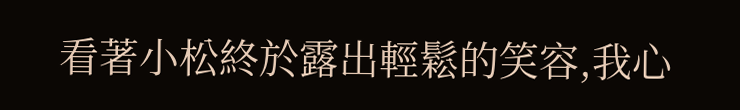看著小松終於露出輕鬆的笑容,我心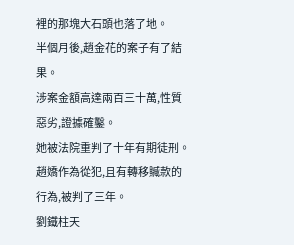裡的那塊大石頭也落了地。
半個月後,趙金花的案子有了結果。
涉案金額高達兩百三十萬,性質惡劣,證據確鑿。
她被法院重判了十年有期徒刑。
趙嬌作為從犯,且有轉移贓款的行為,被判了三年。
劉鐵柱天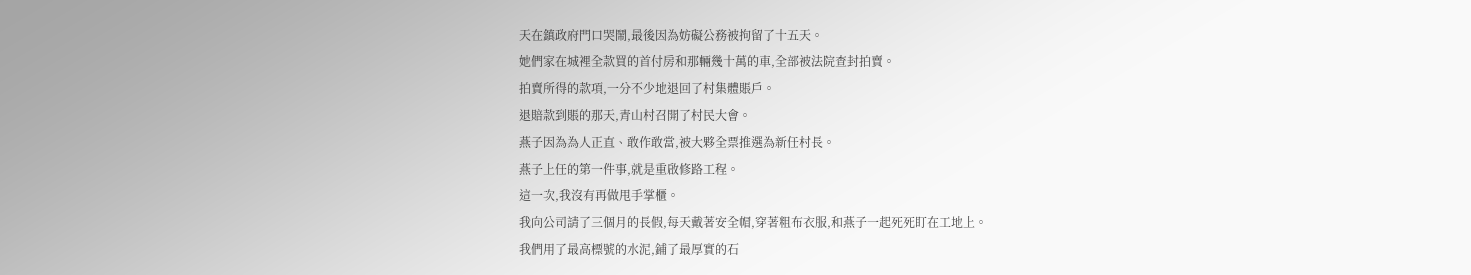天在鎮政府門口哭鬧,最後因為妨礙公務被拘留了十五天。
她們家在城裡全款買的首付房和那輛幾十萬的車,全部被法院查封拍賣。
拍賣所得的款項,一分不少地退回了村集體賬戶。
退賠款到賬的那天,青山村召開了村民大會。
燕子因為為人正直、敢作敢當,被大夥全票推選為新任村長。
燕子上任的第一件事,就是重啟修路工程。
這一次,我沒有再做甩手掌櫃。
我向公司請了三個月的長假,每天戴著安全帽,穿著粗布衣服,和燕子一起死死盯在工地上。
我們用了最高標號的水泥,鋪了最厚實的石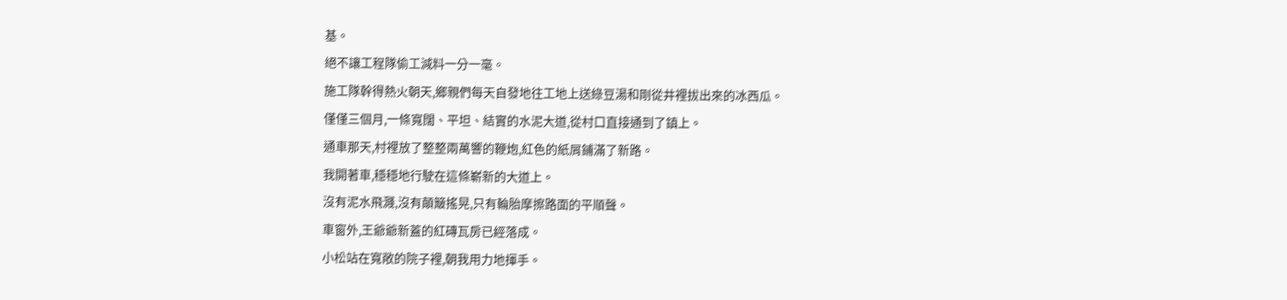基。
絕不讓工程隊偷工減料一分一毫。
施工隊幹得熱火朝天,鄉親們每天自發地往工地上送綠豆湯和剛從井裡拔出來的冰西瓜。
僅僅三個月,一條寬闊、平坦、結實的水泥大道,從村口直接通到了鎮上。
通車那天,村裡放了整整兩萬響的鞭炮,紅色的紙屑鋪滿了新路。
我開著車,穩穩地行駛在這條嶄新的大道上。
沒有泥水飛濺,沒有顛簸搖晃,只有輪胎摩擦路面的平順聲。
車窗外,王爺爺新蓋的紅磚瓦房已經落成。
小松站在寬敞的院子裡,朝我用力地揮手。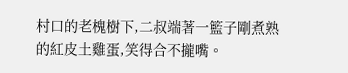村口的老槐樹下,二叔端著一籃子剛煮熟的紅皮土雞蛋,笑得合不攏嘴。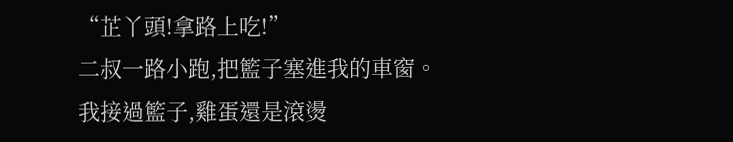“芷丫頭!拿路上吃!”
二叔一路小跑,把籃子塞進我的車窗。
我接過籃子,雞蛋還是滾燙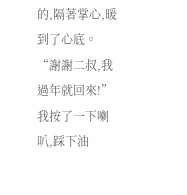的,隔著掌心,暖到了心底。
“謝謝二叔,我過年就回來!”
我按了一下喇叭,踩下油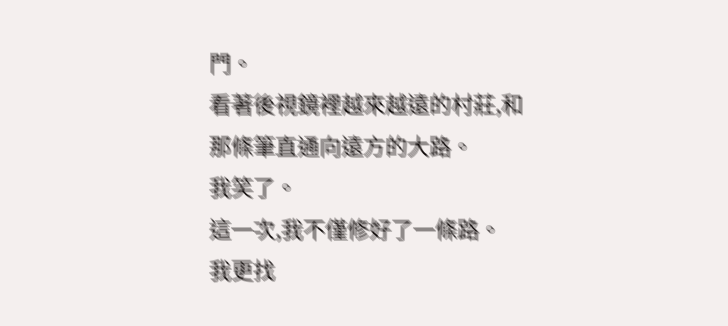門。
看著後視鏡裡越來越遠的村莊,和那條筆直通向遠方的大路。
我笑了。
這一次,我不僅修好了一條路。
我更找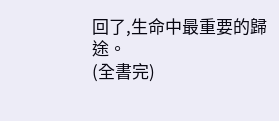回了,生命中最重要的歸途。
(全書完)